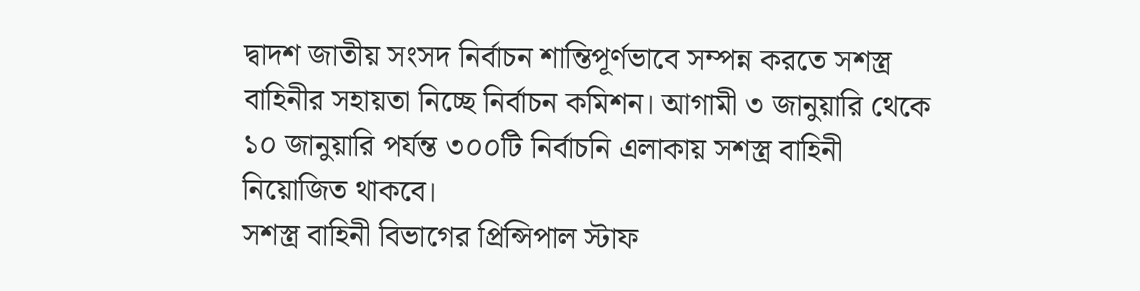দ্বাদশ জাতীয় সংসদ নির্বাচন শান্তিপূর্ণভাবে সম্পন্ন করতে সশস্ত্র বাহিনীর সহায়তা নিচ্ছে নির্বাচন কমিশন। আগামী ৩ জানুয়ারি থেকে ১০ জানুয়ারি পর্যন্ত ৩০০টি নির্বাচনি এলাকায় সশস্ত্র বাহিনী নিয়োজিত থাকবে।
সশস্ত্র বাহিনী বিভাগের প্রিন্সিপাল স্টাফ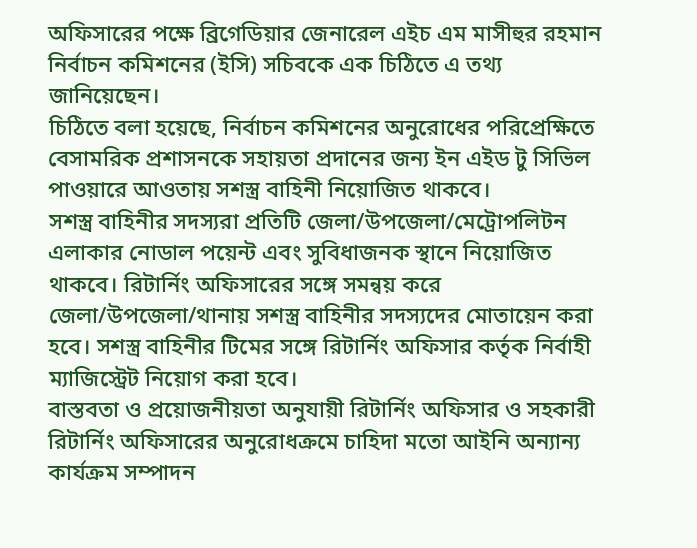অফিসারের পক্ষে ব্রিগেডিয়ার জেনারেল এইচ এম মাসীহুর রহমান নির্বাচন কমিশনের (ইসি) সচিবকে এক চিঠিতে এ তথ্য জানিয়েছেন।
চিঠিতে বলা হয়েছে, নির্বাচন কমিশনের অনুরোধের পরিপ্রেক্ষিতে বেসামরিক প্রশাসনকে সহায়তা প্রদানের জন্য ইন এইড টু সিভিল পাওয়ারে আওতায় সশস্ত্র বাহিনী নিয়োজিত থাকবে।
সশস্ত্র বাহিনীর সদস্যরা প্রতিটি জেলা/উপজেলা/মেট্রোপলিটন এলাকার নোডাল পয়েন্ট এবং সুবিধাজনক স্থানে নিয়োজিত থাকবে। রিটার্নিং অফিসারের সঙ্গে সমন্বয় করে জেলা/উপজেলা/থানায় সশস্ত্র বাহিনীর সদস্যদের মোতায়েন করা হবে। সশস্ত্র বাহিনীর টিমের সঙ্গে রিটার্নিং অফিসার কর্তৃক নির্বাহী ম্যাজিস্ট্রেট নিয়োগ করা হবে।
বাস্তবতা ও প্রয়োজনীয়তা অনুযায়ী রিটার্নিং অফিসার ও সহকারী রিটার্নিং অফিসারের অনুরোধক্রমে চাহিদা মতো আইনি অন্যান্য কার্যক্রম সম্পাদন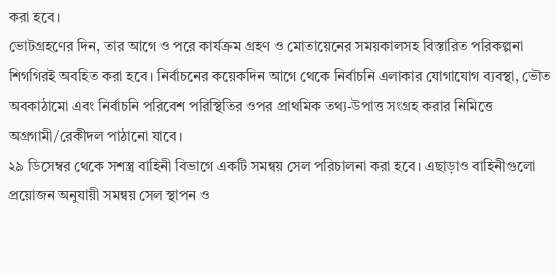করা হবে।
ভোটগ্রহণের দিন, তার আগে ও পরে কার্যক্রম গ্রহণ ও মোতায়েনের সময়কালসহ বিস্তারিত পরিকল্পনা শিগগিরই অবহিত করা হবে। নির্বাচনের কয়েকদিন আগে থেকে নির্বাচনি এলাকার যোগাযোগ ব্যবস্থা, ভৌত অবকাঠামো এবং নির্বাচনি পরিবেশ পরিস্থিতির ওপর প্রাথমিক তথ্য-উপাত্ত সংগ্রহ করার নিমিত্তে অগ্রগামী/রেকীদল পাঠানো যাবে।
২৯ ডিসেম্বর থেকে সশস্ত্র বাহিনী বিভাগে একটি সমন্বয় সেল পরিচালনা করা হবে। এছাড়াও বাহিনীগুলো প্রয়োজন অনুযায়ী সমন্বয় সেল স্থাপন ও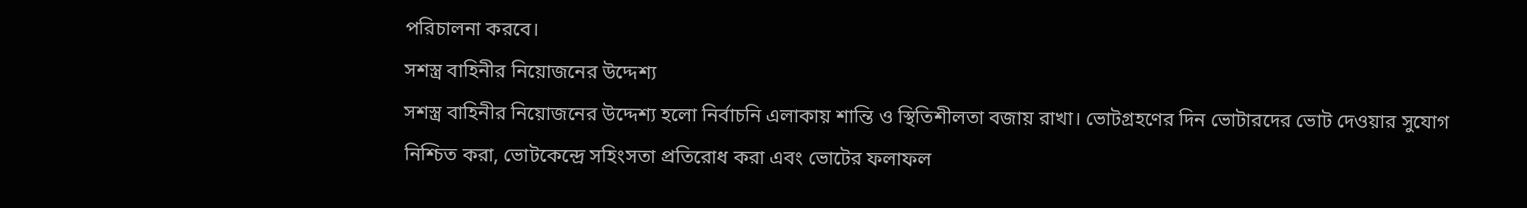পরিচালনা করবে।
সশস্ত্র বাহিনীর নিয়োজনের উদ্দেশ্য
সশস্ত্র বাহিনীর নিয়োজনের উদ্দেশ্য হলো নির্বাচনি এলাকায় শান্তি ও স্থিতিশীলতা বজায় রাখা। ভোটগ্রহণের দিন ভোটারদের ভোট দেওয়ার সুযোগ নিশ্চিত করা, ভোটকেন্দ্রে সহিংসতা প্রতিরোধ করা এবং ভোটের ফলাফল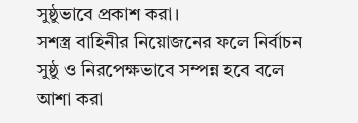সুষ্ঠুভাবে প্রকাশ করা।
সশস্ত্র বাহিনীর নিয়োজনের ফলে নির্বাচন সুষ্ঠু ও নিরপেক্ষভাবে সম্পন্ন হবে বলে আশা করা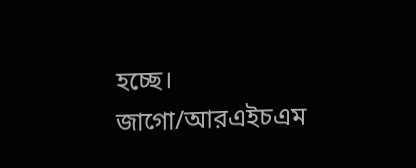হচ্ছে।
জাগো/আরএইচএম